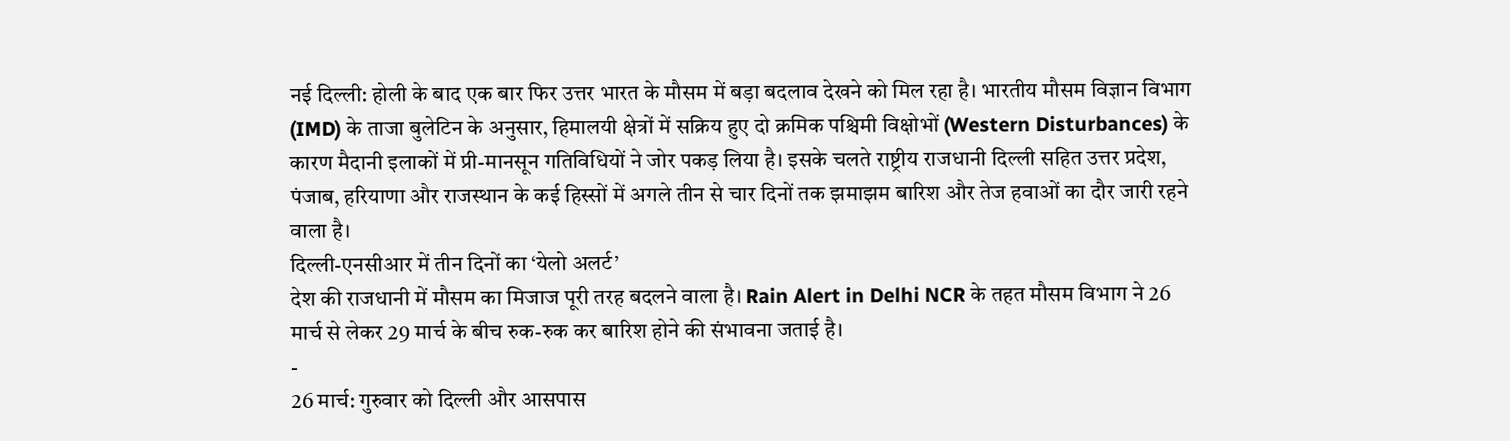नई दिल्ली: होली के बाद एक बार फिर उत्तर भारत के मौसम में बड़ा बदलाव देखने को मिल रहा है। भारतीय मौसम विज्ञान विभाग (IMD) के ताजा बुलेटिन के अनुसार, हिमालयी क्षेत्रों में सक्रिय हुए दो क्रमिक पश्चिमी विक्षोभों (Western Disturbances) के कारण मैदानी इलाकों में प्री-मानसून गतिविधियों ने जोर पकड़ लिया है। इसके चलते राष्ट्रीय राजधानी दिल्ली सहित उत्तर प्रदेश, पंजाब, हरियाणा और राजस्थान के कई हिस्सों में अगले तीन से चार दिनों तक झमाझम बारिश और तेज हवाओं का दौर जारी रहने वाला है।
दिल्ली-एनसीआर में तीन दिनों का ‘येलो अलर्ट’
देश की राजधानी में मौसम का मिजाज पूरी तरह बदलने वाला है। Rain Alert in Delhi NCR के तहत मौसम विभाग ने 26 मार्च से लेकर 29 मार्च के बीच रुक-रुक कर बारिश होने की संभावना जताई है।
-
26 मार्च: गुरुवार को दिल्ली और आसपास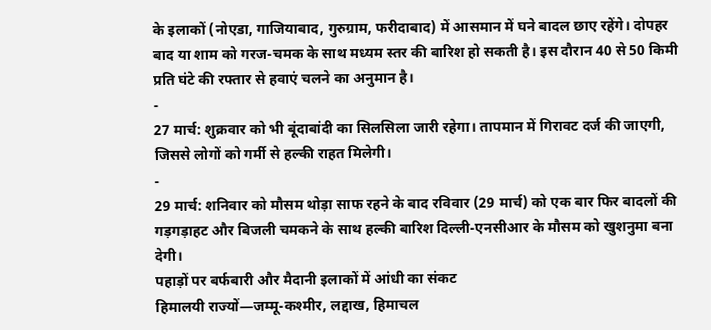के इलाकों (नोएडा, गाजियाबाद, गुरुग्राम, फरीदाबाद) में आसमान में घने बादल छाए रहेंगे। दोपहर बाद या शाम को गरज-चमक के साथ मध्यम स्तर की बारिश हो सकती है। इस दौरान 40 से 50 किमी प्रति घंटे की रफ्तार से हवाएं चलने का अनुमान है।
-
27 मार्च: शुक्रवार को भी बूंदाबांदी का सिलसिला जारी रहेगा। तापमान में गिरावट दर्ज की जाएगी, जिससे लोगों को गर्मी से हल्की राहत मिलेगी।
-
29 मार्च: शनिवार को मौसम थोड़ा साफ रहने के बाद रविवार (29 मार्च) को एक बार फिर बादलों की गड़गड़ाहट और बिजली चमकने के साथ हल्की बारिश दिल्ली-एनसीआर के मौसम को खुशनुमा बना देगी।
पहाड़ों पर बर्फबारी और मैदानी इलाकों में आंधी का संकट
हिमालयी राज्यों—जम्मू-कश्मीर, लद्दाख, हिमाचल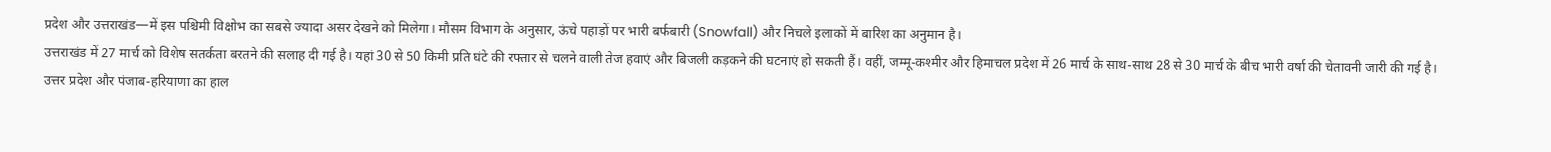प्रदेश और उत्तराखंड—में इस पश्चिमी विक्षोभ का सबसे ज्यादा असर देखने को मिलेगा। मौसम विभाग के अनुसार, ऊंचे पहाड़ों पर भारी बर्फबारी (Snowfall) और निचले इलाकों में बारिश का अनुमान है।
उत्तराखंड में 27 मार्च को विशेष सतर्कता बरतने की सलाह दी गई है। यहां 30 से 50 किमी प्रति घंटे की रफ्तार से चलने वाली तेज हवाएं और बिजली कड़कने की घटनाएं हो सकती हैं। वहीं, जम्मू-कश्मीर और हिमाचल प्रदेश में 26 मार्च के साथ-साथ 28 से 30 मार्च के बीच भारी वर्षा की चेतावनी जारी की गई है।
उत्तर प्रदेश और पंजाब-हरियाणा का हाल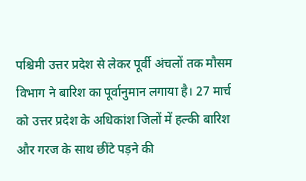पश्चिमी उत्तर प्रदेश से लेकर पूर्वी अंचलों तक मौसम विभाग ने बारिश का पूर्वानुमान लगाया है। 27 मार्च को उत्तर प्रदेश के अधिकांश जिलों में हल्की बारिश और गरज के साथ छींटे पड़ने की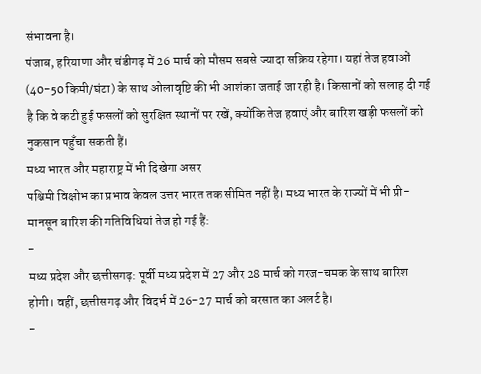संभावना है।
पंजाब, हरियाणा और चंडीगढ़ में 26 मार्च को मौसम सबसे ज्यादा सक्रिय रहेगा। यहां तेज हवाओं (40-50 किमी/घंटा) के साथ ओलावृष्टि की भी आशंका जताई जा रही है। किसानों को सलाह दी गई है कि वे कटी हुई फसलों को सुरक्षित स्थानों पर रखें, क्योंकि तेज हवाएं और बारिश खड़ी फसलों को नुकसान पहुँचा सकती हैं।
मध्य भारत और महाराष्ट्र में भी दिखेगा असर
पश्चिमी विक्षोभ का प्रभाव केवल उत्तर भारत तक सीमित नहीं है। मध्य भारत के राज्यों में भी प्री-मानसून बारिश की गतिविधियां तेज हो गई हैं:
-
मध्य प्रदेश और छत्तीसगढ़: पूर्वी मध्य प्रदेश में 27 और 28 मार्च को गरज-चमक के साथ बारिश होगी। वहीं, छत्तीसगढ़ और विदर्भ में 26-27 मार्च को बरसात का अलर्ट है।
-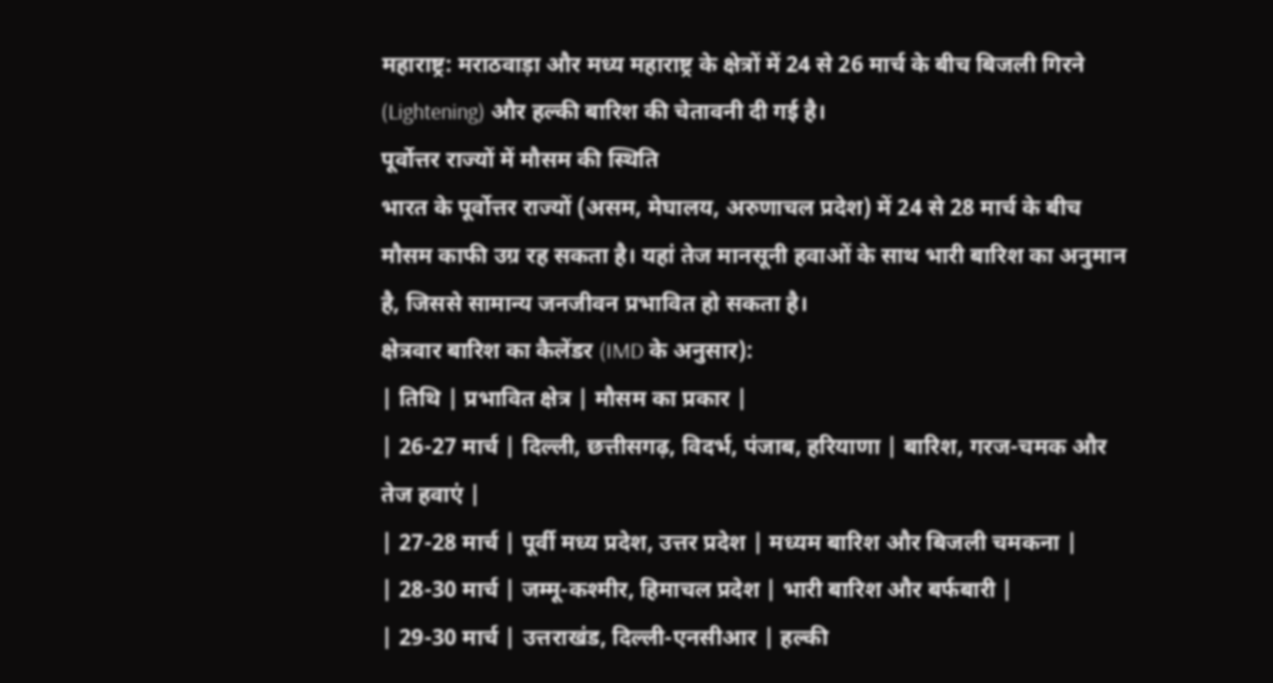महाराष्ट्र: मराठवाड़ा और मध्य महाराष्ट्र के क्षेत्रों में 24 से 26 मार्च के बीच बिजली गिरने (Lightening) और हल्की बारिश की चेतावनी दी गई है।
पूर्वोत्तर राज्यों में मौसम की स्थिति
भारत के पूर्वोत्तर राज्यों (असम, मेघालय, अरुणाचल प्रदेश) में 24 से 28 मार्च के बीच मौसम काफी उग्र रह सकता है। यहां तेज मानसूनी हवाओं के साथ भारी बारिश का अनुमान है, जिससे सामान्य जनजीवन प्रभावित हो सकता है।
क्षेत्रवार बारिश का कैलेंडर (IMD के अनुसार):
| तिथि | प्रभावित क्षेत्र | मौसम का प्रकार |
| 26-27 मार्च | दिल्ली, छत्तीसगढ़, विदर्भ, पंजाब, हरियाणा | बारिश, गरज-चमक और तेज हवाएं |
| 27-28 मार्च | पूर्वी मध्य प्रदेश, उत्तर प्रदेश | मध्यम बारिश और बिजली चमकना |
| 28-30 मार्च | जम्मू-कश्मीर, हिमाचल प्रदेश | भारी बारिश और बर्फबारी |
| 29-30 मार्च | उत्तराखंड, दिल्ली-एनसीआर | हल्की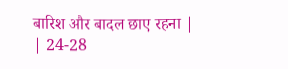बारिश और बादल छाए रहना |
| 24-28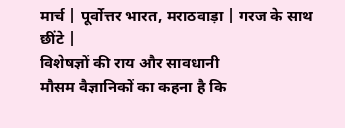मार्च | पूर्वोत्तर भारत, मराठवाड़ा | गरज के साथ छींटे |
विशेषज्ञों की राय और सावधानी
मौसम वैज्ञानिकों का कहना है कि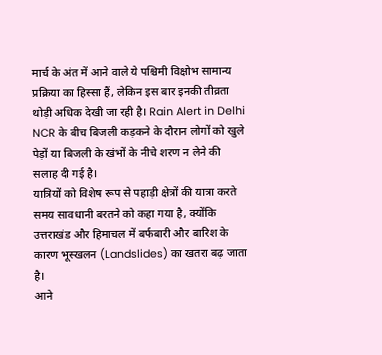मार्च के अंत में आने वाले ये पश्चिमी विक्षोभ सामान्य प्रक्रिया का हिस्सा हैं, लेकिन इस बार इनकी तीव्रता थोड़ी अधिक देखी जा रही है। Rain Alert in Delhi NCR के बीच बिजली कड़कने के दौरान लोगों को खुले पेड़ों या बिजली के खंभों के नीचे शरण न लेने की सलाह दी गई है।
यात्रियों को विशेष रूप से पहाड़ी क्षेत्रों की यात्रा करते समय सावधानी बरतने को कहा गया है, क्योंकि उत्तराखंड और हिमाचल में बर्फबारी और बारिश के कारण भूस्खलन (Landslides) का खतरा बढ़ जाता है।
आने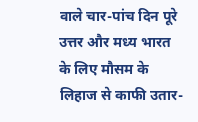वाले चार-पांच दिन पूरे उत्तर और मध्य भारत के लिए मौसम के लिहाज से काफी उतार-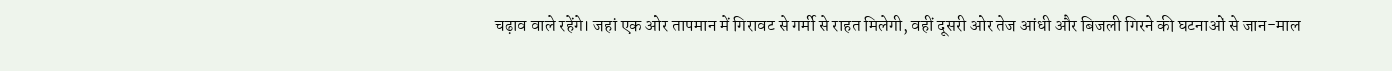चढ़ाव वाले रहेंगे। जहां एक ओर तापमान में गिरावट से गर्मी से राहत मिलेगी, वहीं दूसरी ओर तेज आंधी और बिजली गिरने की घटनाओं से जान-माल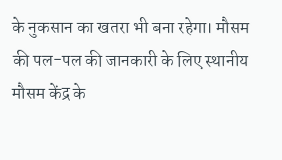के नुकसान का खतरा भी बना रहेगा। मौसम की पल-पल की जानकारी के लिए स्थानीय मौसम केंद्र के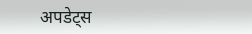अपडेट्स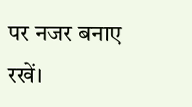पर नजर बनाए रखें।